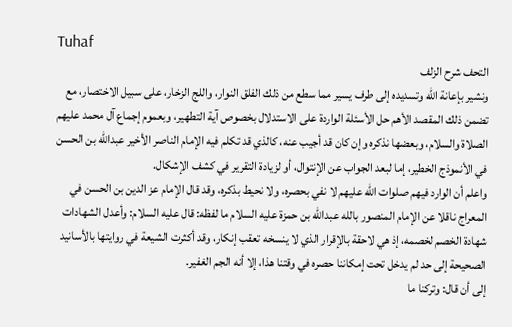Tuhaf
التحف شرح الزلف
ونشير بإعانة الله وتسديده إلى طرف يسير مما سطع من ذلك الفلق النوار، واللج الزخار، على سبيل الاختصار، مع تضمن ذلك المقصد الأهم حل الأسئلة الواردة على الاستدلال بخصوص آية التطهير، وبعموم إجماع آل محمد عليهم الصلاة والسلام، وبعضها نذكره وإن كان قد أجيب عنه، كالذي قد تكلم فيه الإمام الناصر الأخير عبدالله بن الحسن في الأنموذج الخطير، إما لبعد الجواب عن الإنتوال، أو لزيادة التقرير في كشف الإشكال.
واعلم أن الوارد فيهم صلوات الله عليهم لا نفي بحصره، ولا نحيط بذكره، وقد قال الإمام عز الدين بن الحسن في المعراج ناقلا عن الإمام المنصور بالله عبدالله بن حمزة عليه السلام ما لفظه: قال عليه السلام: وأعدل الشهادات شهادة الخصم لخصمه، إذ هي لاحقة بالإقرار الذي لا ينسخه تعقب إنكار، وقد أكثرت الشيعة في روايتها بالأسانيد الصحيحة إلى حد لم يدخل تحت إمكاننا حصره في وقتنا هذا، إلا أنه الجم الغفير.
إلى أن قال: وتركنا ما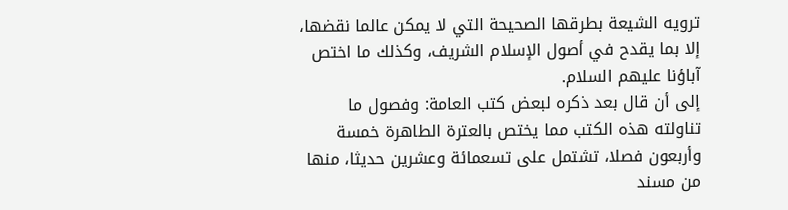ترويه الشيعة بطرقها الصحيحة التي لا يمكن عالما نقضها، إلا بما يقدح في أصول الإسلام الشريف، وكذلك ما اختص آباؤنا عليهم السلام.
إلى أن قال بعد ذكره لبعض كتب العامة: وفصول ما تناولته هذه الكتب مما يختص بالعترة الطاهرة خمسة وأربعون فصلا، تشتمل على تسعمائة وعشرين حديثا، منها من مسند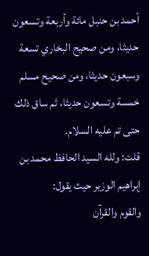أحمد بن حنبل مائة وأربعة وتسعون حديثا، ومن صحيح البخاري تسعة وسبعون حديثا، ومن صحيح مسلم خمسة وتسعون حديثا، ثم ساق ذلك حتى تم عليه السلام.
قلت: ولله السيد الحافظ محمد بن إبراهيم الوزير حيث يقول:
والقوم والقرآن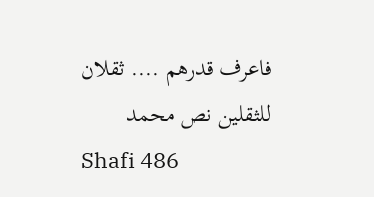فاعرف قدرهم .... ثقلان للثقلين نص محمد
Shafi 486